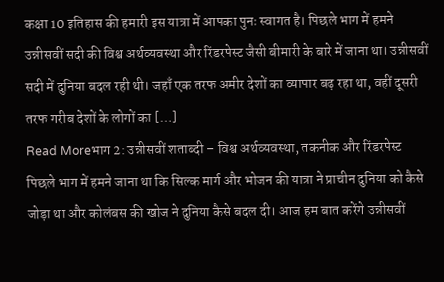कक्षा 10 इतिहास की हमारी इस यात्रा में आपका पुनः स्वागत है। पिछले भाग में हमने उन्नीसवीं सदी की विश्व अर्थव्यवस्था और रिंडरपेस्ट जैसी बीमारी के बारे में जाना था। उन्नीसवीं सदी में दुनिया बदल रही थी। जहाँ एक तरफ अमीर देशों का व्यापार बढ़ रहा था, वहीं दूसरी तरफ गरीब देशों के लोगों का […]
Read Moreभाग 2: उन्नीसवीं शताब्दी – विश्व अर्थव्यवस्था, तकनीक और रिंडरपेस्ट
पिछले भाग में हमने जाना था कि सिल्क मार्ग और भोजन की यात्रा ने प्राचीन दुनिया को कैसे जोड़ा था और कोलंबस की खोज ने दुनिया कैसे बदल दी। आज हम बात करेंगे उन्नीसवीं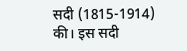सदी (1815-1914) की। इस सदी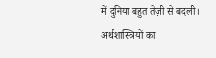में दुनिया बहुत तेज़ी से बदली। अर्थशास्त्रियों का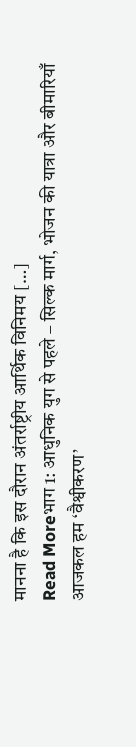मानना है कि इस दौरान अंतर्राष्ट्रीय आर्थिक विनिमय […]
Read Moreभाग 1: आधुनिक युग से पहले – सिल्क मार्ग, भोजन की यात्रा और बीमारियाँ
आजकल हम ‘वैश्वीकरण’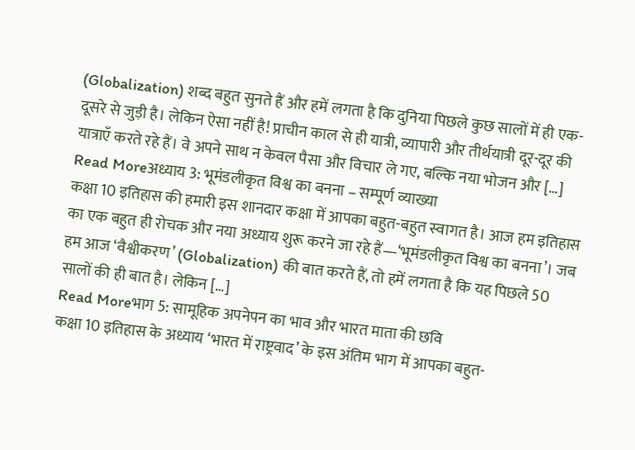(Globalization) शब्द बहुत सुनते हैं और हमें लगता है कि दुनिया पिछले कुछ सालों में ही एक-दूसरे से जुड़ी है। लेकिन ऐसा नहीं है! प्राचीन काल से ही यात्री, व्यापारी और तीर्थयात्री दूर-दूर की यात्राएँ करते रहे हैं। वे अपने साथ न केवल पैसा और विचार ले गए, बल्कि नया भोजन और […]
Read Moreअध्याय 3: भूमंडलीकृत विश्व का बनना – सम्पूर्ण व्याख्या
कक्षा 10 इतिहास की हमारी इस शानदार कक्षा में आपका बहुत-बहुत स्वागत है। आज हम इतिहास का एक बहुत ही रोचक और नया अध्याय शुरू करने जा रहे हैं—‘भूमंडलीकृत विश्व का बनना’। जब हम आज ‘वैश्वीकरण’ (Globalization) की बात करते हैं, तो हमें लगता है कि यह पिछले 50 सालों की ही बात है। लेकिन […]
Read Moreभाग 5: सामूहिक अपनेपन का भाव और भारत माता की छवि
कक्षा 10 इतिहास के अध्याय ‘भारत में राष्ट्रवाद’ के इस अंतिम भाग में आपका बहुत-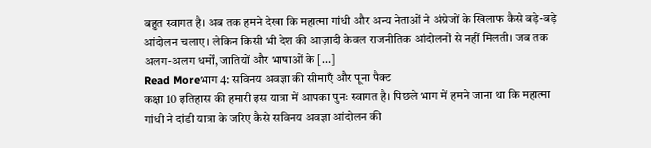बहुत स्वागत है। अब तक हमने देखा कि महात्मा गांधी और अन्य नेताओं ने अंग्रेजों के खिलाफ कैसे बड़े-बड़े आंदोलन चलाए। लेकिन किसी भी देश की आज़ादी केवल राजनीतिक आंदोलनों से नहीं मिलती। जब तक अलग-अलग धर्मों, जातियों और भाषाओं के […]
Read Moreभाग 4: सविनय अवज्ञा की सीमाएँ और पूना पैक्ट
कक्षा 10 इतिहास की हमारी इस यात्रा में आपका पुनः स्वागत है। पिछले भाग में हमने जाना था कि महात्मा गांधी ने दांडी यात्रा के जरिए कैसे सविनय अवज्ञा आंदोलन की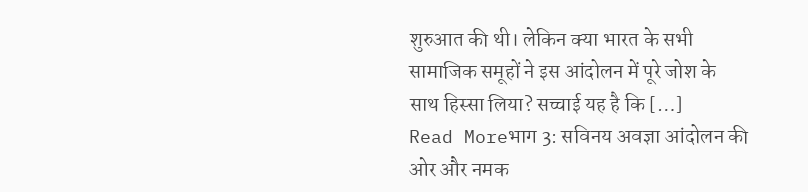शुरुआत की थी। लेकिन क्या भारत के सभी सामाजिक समूहों ने इस आंदोलन में पूरे जोश के साथ हिस्सा लिया? सच्चाई यह है कि […]
Read Moreभाग 3: सविनय अवज्ञा आंदोलन की ओर और नमक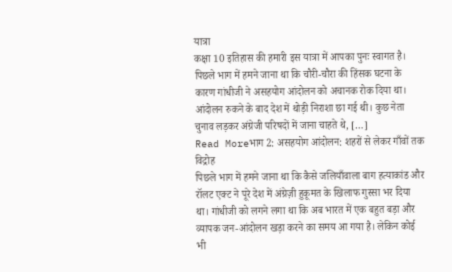यात्रा
कक्षा 10 इतिहास की हमारी इस यात्रा में आपका पुनः स्वागत है। पिछले भाग में हमने जाना था कि चौरी-चौरा की हिंसक घटना के कारण गांधीजी ने असहयोग आंदोलन को अचानक रोक दिया था। आंदोलन रुकने के बाद देश में थोड़ी निराशा छा गई थी। कुछ नेता चुनाव लड़कर अंग्रेजी परिषदों में जाना चाहते थे, […]
Read Moreभाग 2: असहयोग आंदोलन: शहरों से लेकर गाँवों तक विद्रोह
पिछले भाग में हमने जाना था कि कैसे जलियाँवाला बाग हत्याकांड और रॉलट एक्ट ने पूरे देश में अंग्रेज़ी हुकूमत के खिलाफ गुस्सा भर दिया था। गांधीजी को लगने लगा था कि अब भारत में एक बहुत बड़ा और व्यापक जन-आंदोलन खड़ा करने का समय आ गया है। लेकिन कोई भी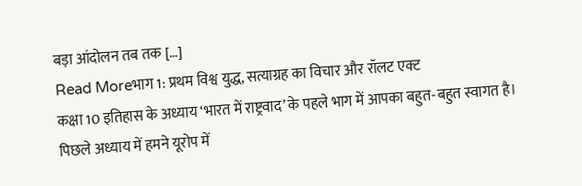बड़ा आंदोलन तब तक […]
Read Moreभाग 1: प्रथम विश्व युद्ध, सत्याग्रह का विचार और रॉलट एक्ट
कक्षा 10 इतिहास के अध्याय ‘भारत में राष्ट्रवाद’ के पहले भाग में आपका बहुत-बहुत स्वागत है। पिछले अध्याय में हमने यूरोप में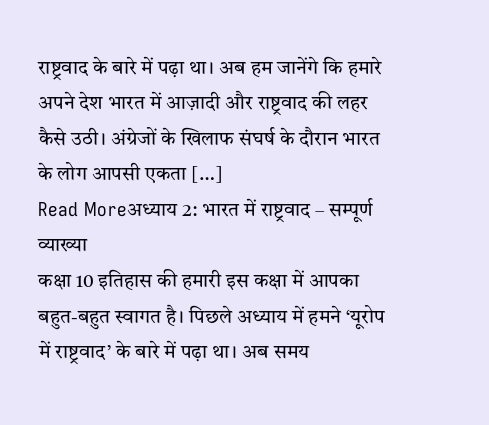राष्ट्रवाद के बारे में पढ़ा था। अब हम जानेंगे कि हमारे अपने देश भारत में आज़ादी और राष्ट्रवाद की लहर कैसे उठी। अंग्रेजों के खिलाफ संघर्ष के दौरान भारत के लोग आपसी एकता […]
Read Moreअध्याय 2: भारत में राष्ट्रवाद – सम्पूर्ण व्याख्या
कक्षा 10 इतिहास की हमारी इस कक्षा में आपका बहुत-बहुत स्वागत है। पिछले अध्याय में हमने ‘यूरोप में राष्ट्रवाद’ के बारे में पढ़ा था। अब समय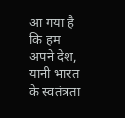आ गया है कि हम अपने देश, यानी भारत के स्वतंत्रता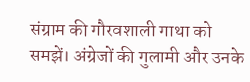संग्राम की गौरवशाली गाथा को समझें। अंग्रेजों की गुलामी और उनके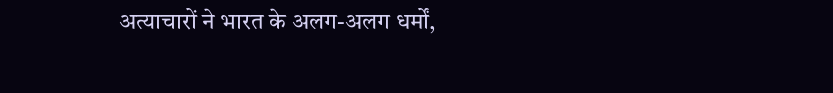अत्याचारों ने भारत के अलग-अलग धर्मों,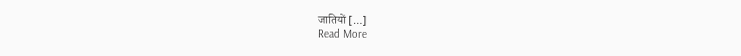जातियों […]
Read More